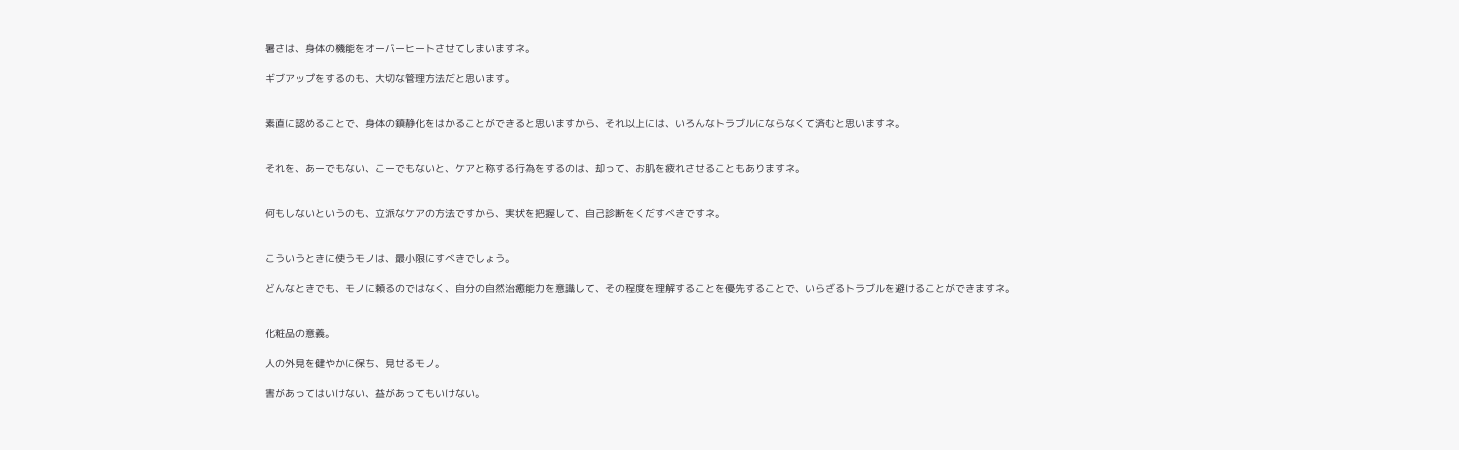暑さは、身体の機能をオーバーヒートさせてしまいますネ。

ギブアップをするのも、大切な管理方法だと思います。


素直に認めることで、身体の鎮静化をはかることができると思いますから、それ以上には、いろんなトラブルにならなくて済むと思いますネ。


それを、あーでもない、こーでもないと、ケアと称する行為をするのは、却って、お肌を疲れさせることもありますネ。


何もしないというのも、立派なケアの方法ですから、実状を把握して、自己診断をくだすべきですネ。


こういうときに使うモノは、最小限にすべきでしょう。

どんなときでも、モノに頼るのではなく、自分の自然治癒能力を意識して、その程度を理解することを優先することで、いらざるトラブルを避けることができますネ。


化粧品の意義。

人の外見を健やかに保ち、見せるモノ。

害があってはいけない、益があってもいけない。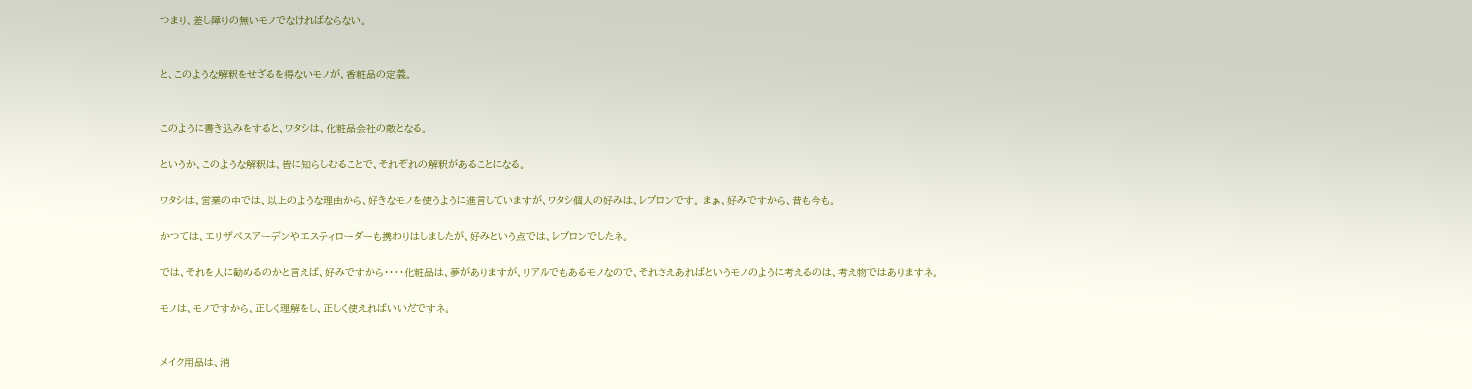つまり、差し障りの無いモノでなければならない。


と、このような解釈をせざるを得ないモノが、香粧品の定義。


このように書き込みをすると、ワタシは、化粧品会社の敵となる。

というか、このような解釈は、皆に知らしむることで、それぞれの解釈があることになる。

ワタシは、営業の中では、以上のような理由から、好きなモノを使うように進言していますが、ワタシ個人の好みは、レブロンです。 まぁ、好みですから、昔も今も。

かつては、エリザベスアーデンやエスティローダーも携わりはしましたが、好みという点では、レブロンでしたネ。

では、それを人に勧めるのかと言えば、好みですから・・・・化粧品は、夢がありますが、リアルでもあるモノなので、それさえあればというモノのように考えるのは、考え物ではありますネ。

モノは、モノですから、正しく理解をし、正しく使えればいいだですネ。


メイク用品は、消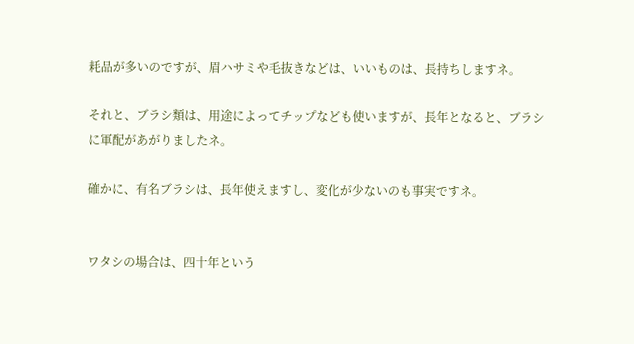耗品が多いのですが、眉ハサミや毛抜きなどは、いいものは、長持ちしますネ。

それと、ブラシ類は、用途によってチップなども使いますが、長年となると、ブラシに軍配があがりましたネ。

確かに、有名ブラシは、長年使えますし、変化が少ないのも事実ですネ。


ワタシの場合は、四十年という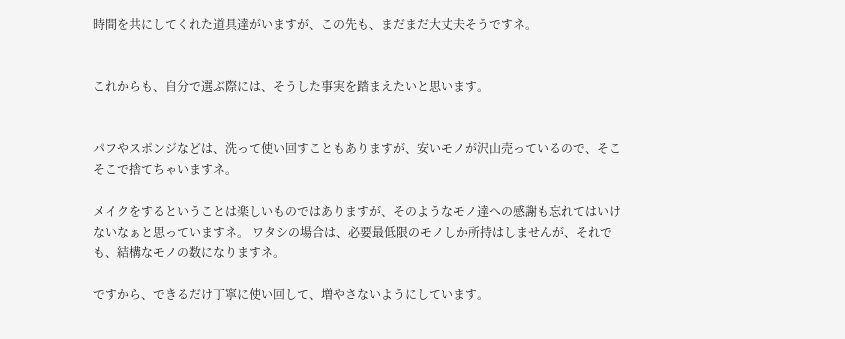時間を共にしてくれた道具達がいますが、この先も、まだまだ大丈夫そうですネ。


これからも、自分で選ぶ際には、そうした事実を踏まえたいと思います。


パフやスポンジなどは、洗って使い回すこともありますが、安いモノが沢山売っているので、そこそこで捨てちゃいますネ。

メイクをするということは楽しいものではありますが、そのようなモノ達への感謝も忘れてはいけないなぁと思っていますネ。 ワタシの場合は、必要最低限のモノしか所持はしませんが、それでも、結構なモノの数になりますネ。

ですから、できるだけ丁寧に使い回して、増やさないようにしています。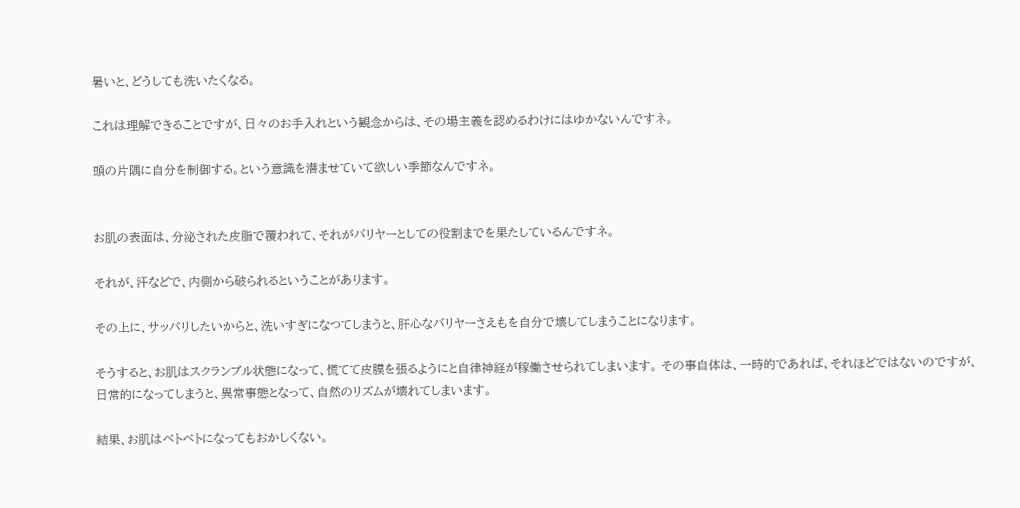暑いと、どうしても洗いたくなる。

これは理解できることですが、日々のお手入れという観念からは、その場主義を認めるわけにはゆかないんですネ。

頭の片隅に自分を制御する。という意識を潜ませていて欲しい季節なんですネ。


お肌の表面は、分泌された皮脂で覆われて、それがバリヤーとしての役割までを果たしているんですネ。

それが、汗などで、内側から破られるということがあります。

その上に、サッパリしたいからと、洗いすぎになつてしまうと、肝心なバリヤーさえもを自分で壊してしまうことになります。

そうすると、お肌はスクランブル状態になって、慌てて皮膜を張るようにと自律神経が稼働させられてしまいます。 その事自体は、一時的であれば、それほどではないのですが、日常的になってしまうと、異常事態となって、自然のリズムが壊れてしまいます。

結果、お肌はベトベトになってもおかしくない。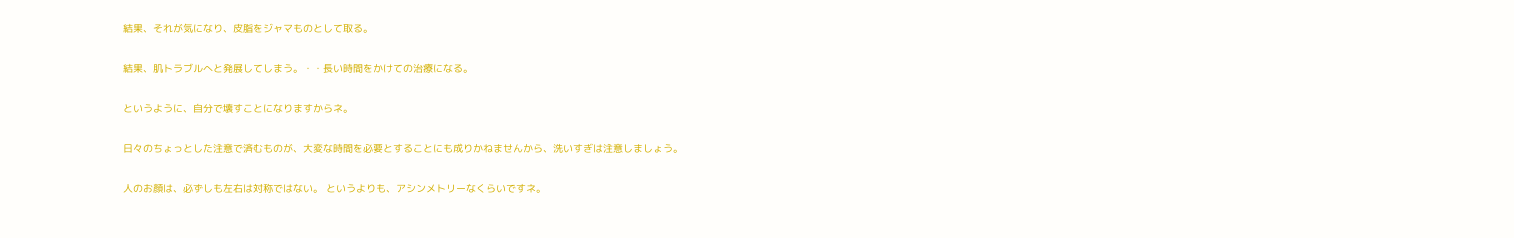結果、それが気になり、皮脂をジャマものとして取る。

結果、肌トラブルへと発展してしまう。・・長い時間をかけての治療になる。

というように、自分で壊すことになりますからネ。

日々のちょっとした注意で済むものが、大変な時間を必要とすることにも成りかねませんから、洗いすぎは注意しましょう。

人のお顔は、必ずしも左右は対称ではない。 というよりも、アシンメトリーなくらいですネ。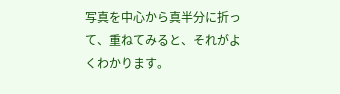写真を中心から真半分に折って、重ねてみると、それがよくわかります。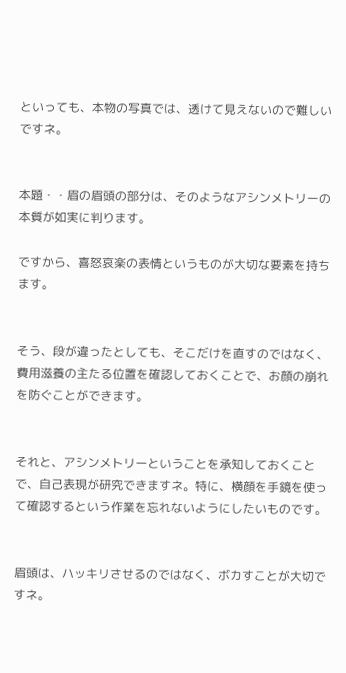といっても、本物の写真では、透けて見えないので難しいですネ。


本題・・眉の眉頭の部分は、そのようなアシンメトリーの本質が如実に判ります。

ですから、喜怒哀楽の表情というものが大切な要素を持ちます。


そう、段が違ったとしても、そこだけを直すのではなく、費用滋養の主たる位置を確認しておくことで、お顔の崩れを防ぐことができます。


それと、アシンメトリーということを承知しておくことで、自己表現が研究できますネ。特に、横顔を手鏡を使って確認するという作業を忘れないようにしたいものです。


眉頭は、ハッキリさせるのではなく、ボカすことが大切ですネ。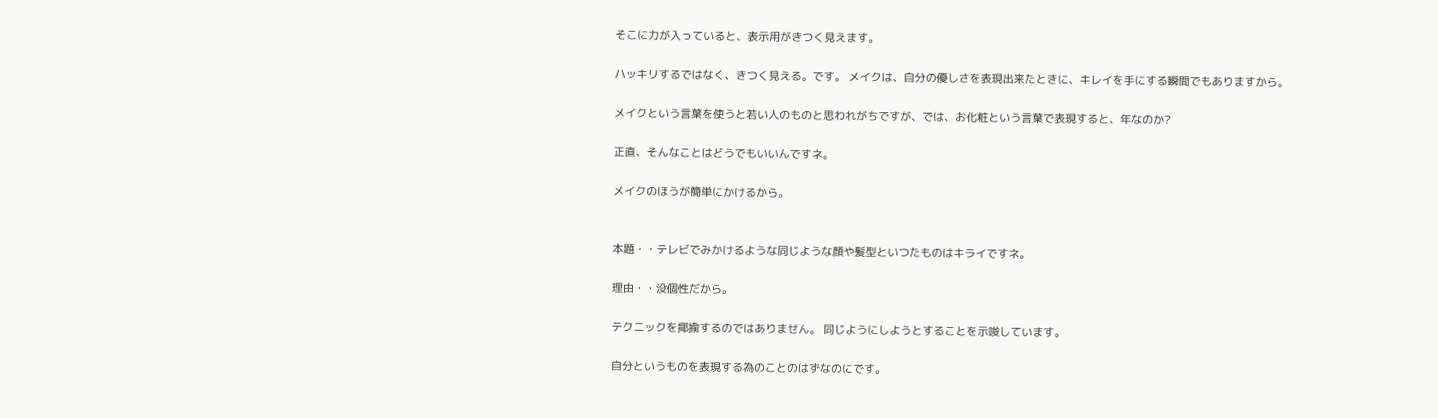そこに力が入っていると、表示用がきつく見えます。

ハッキリするではなく、きつく見える。です。 メイクは、自分の優しさを表現出来たときに、キレイを手にする瞬間でもありますから。

メイクという言葉を使うと若い人のものと思われがちですが、では、お化粧という言葉で表現すると、年なのか?

正直、そんなことはどうでもいいんですネ。

メイクのほうが簡単にかけるから。


本題・・テレビでみかけるような同じような顔や髪型といつたものはキライですネ。

理由・・没個性だから。

テクニックを揶揄するのではありません。 同じようにしようとすることを示唆しています。

自分というものを表現する為のことのはずなのにです。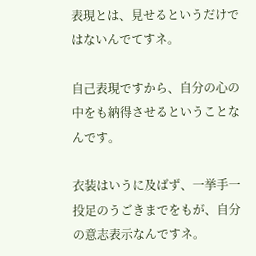表現とは、見せるというだけではないんでてすネ。

自己表現ですから、自分の心の中をも納得させるということなんです。

衣装はいうに及ばず、一挙手一投足のうごきまでをもが、自分の意志表示なんですネ。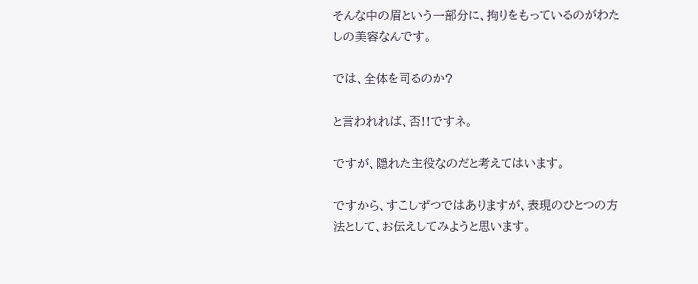そんな中の眉という一部分に、拘りをもっているのがわたしの美容なんです。

では、全体を司るのか?

と言われれば、否!!ですネ。

ですが、隠れた主役なのだと考えてはいます。

ですから、すこしずつではありますが、表現のひとつの方法として、お伝えしてみようと思います。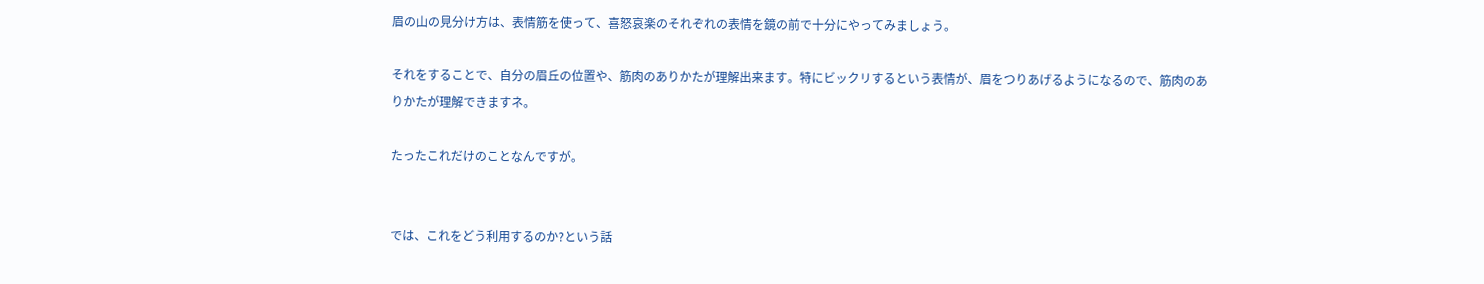眉の山の見分け方は、表情筋を使って、喜怒哀楽のそれぞれの表情を鏡の前で十分にやってみましょう。

それをすることで、自分の眉丘の位置や、筋肉のありかたが理解出来ます。特にビックリするという表情が、眉をつりあげるようになるので、筋肉のありかたが理解できますネ。

たったこれだけのことなんですが。


では、これをどう利用するのか?という話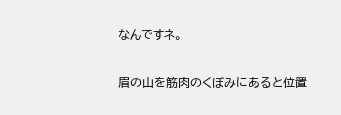なんですネ。

眉の山を筋肉のくぼみにあると位置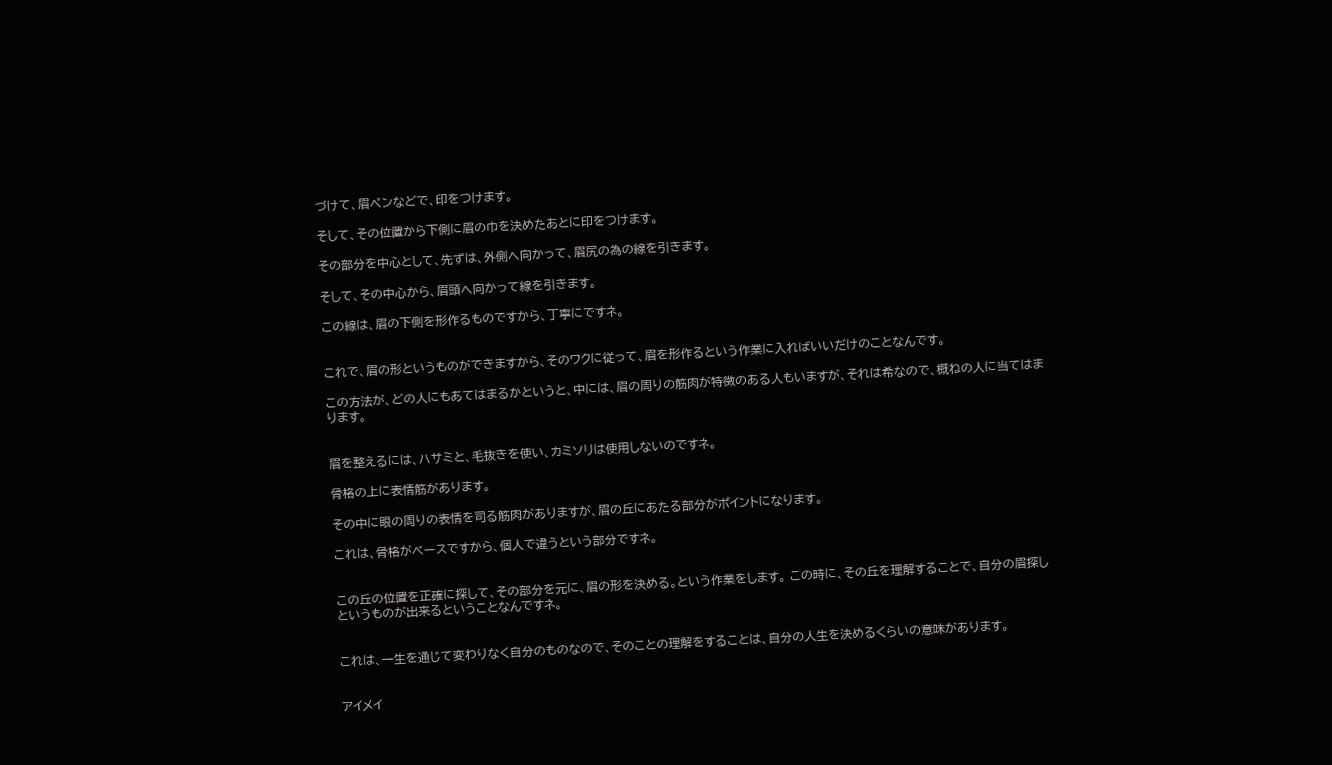づけて、眉ペンなどで、印をつけます。

そして、その位置から下側に眉の巾を決めたあとに印をつけます。

その部分を中心として、先ずは、外側へ向かって、眉尻の為の線を引きます。

そして、その中心から、眉頭へ向かって線を引きます。

この線は、眉の下側を形作るものですから、丁寧にですネ。


これで、眉の形というものができますから、そのワクに従って、眉を形作るという作業に入ればいいだけのことなんです。

この方法が、どの人にもあてはまるかというと、中には、眉の周りの筋肉が特徴のある人もいますが、それは希なので、概ねの人に当てはまります。


眉を整えるには、ハサミと、毛抜きを使い、カミソリは使用しないのですネ。

骨格の上に表情筋があります。

その中に眼の周りの表情を司る筋肉がありますが、眉の丘にあたる部分がポイントになります。

これは、骨格がベースですから、個人で違うという部分ですネ。


この丘の位置を正確に探して、その部分を元に、眉の形を決める。という作業をします。 この時に、その丘を理解することで、自分の眉探しというものが出来るということなんですネ。


これは、一生を通じて変わりなく自分のものなので、そのことの理解をすることは、自分の人生を決めるくらいの意味があります。


アイメイ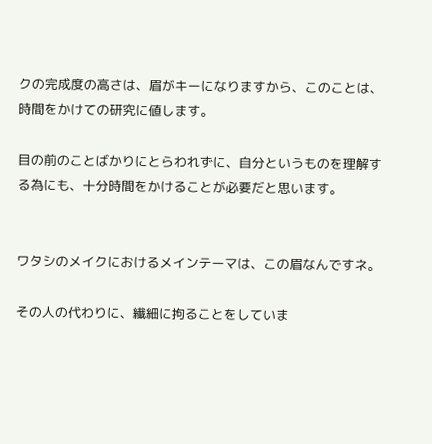クの完成度の高さは、眉がキーになりますから、このことは、時間をかけての研究に値します。

目の前のことばかりにとらわれずに、自分というものを理解する為にも、十分時間をかけることが必要だと思います。


ワタシのメイクにおけるメインテーマは、この眉なんですネ。

その人の代わりに、繊細に拘ることをしていま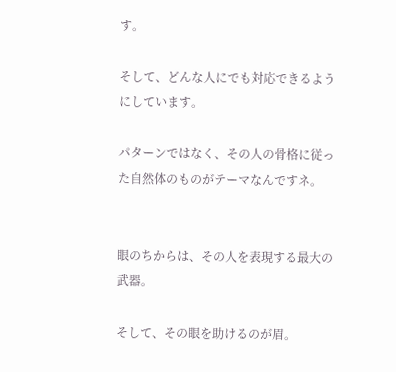す。

そして、どんな人にでも対応できるようにしています。

パターンではなく、その人の骨格に従った自然体のものがテーマなんですネ。


眼のちからは、その人を表現する最大の武器。

そして、その眼を助けるのが眉。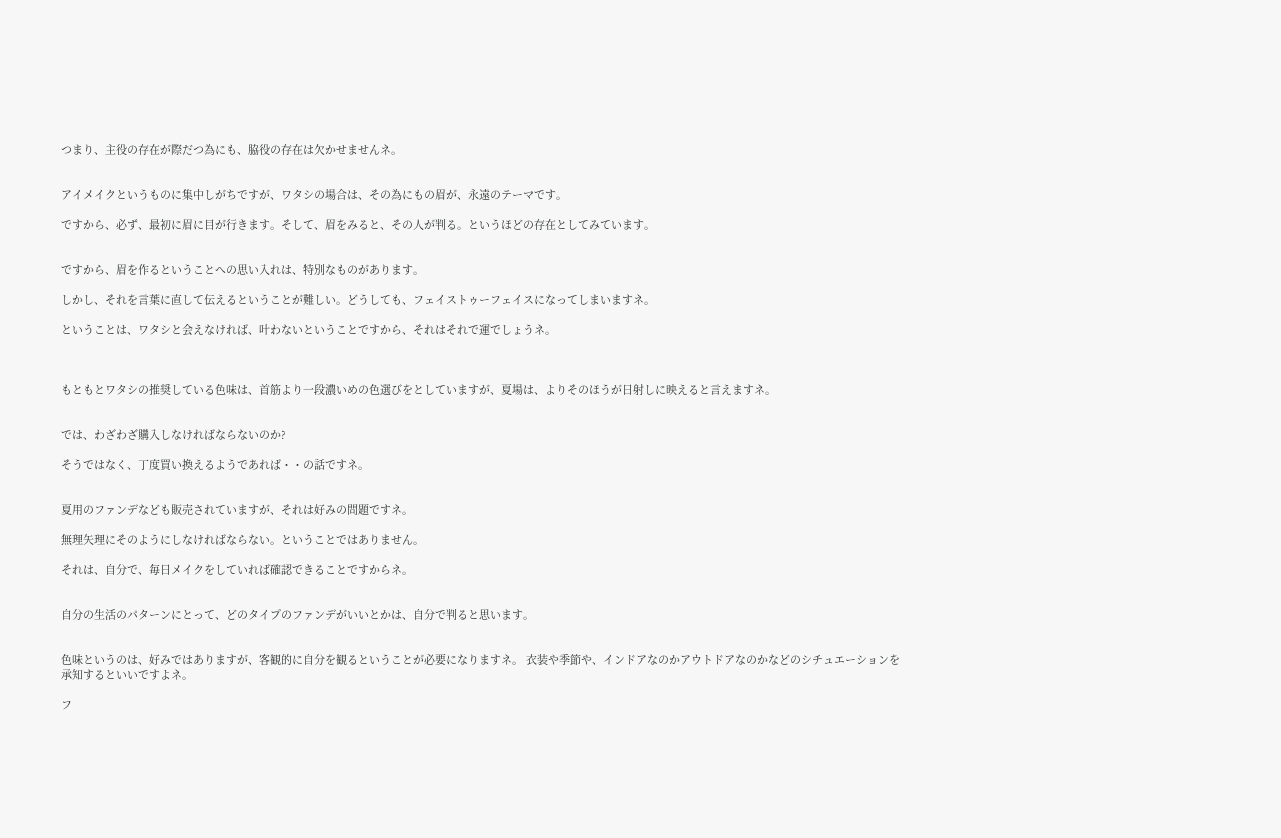つまり、主役の存在が際だつ為にも、脇役の存在は欠かせませんネ。


アイメイクというものに集中しがちですが、ワタシの場合は、その為にもの眉が、永遠のテーマです。

ですから、必ず、最初に眉に目が行きます。そして、眉をみると、その人が判る。というほどの存在としてみています。


ですから、眉を作るということへの思い入れは、特別なものがあります。

しかし、それを言葉に直して伝えるということが難しい。どうしても、フェイストゥーフェイスになってしまいますネ。

ということは、ワタシと会えなければ、叶わないということですから、それはそれで運でしょうネ。



もともとワタシの推奨している色味は、首筋より一段濃いめの色選びをとしていますが、夏場は、よりそのほうが日射しに映えると言えますネ。


では、わざわざ購入しなければならないのか?

そうではなく、丁度買い換えるようであれば・・の話ですネ。


夏用のファンデなども販売されていますが、それは好みの問題ですネ。

無理矢理にそのようにしなければならない。ということではありません。

それは、自分で、毎日メイクをしていれば確認できることですからネ。


自分の生活のパターンにとって、どのタイプのファンデがいいとかは、自分で判ると思います。


色味というのは、好みではありますが、客観的に自分を観るということが必要になりますネ。 衣装や季節や、インドアなのかアウトドアなのかなどのシチュエーションを承知するといいですよネ。

フ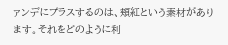ァンデにプラスするのは、頬紅という素材があります。それをどのように利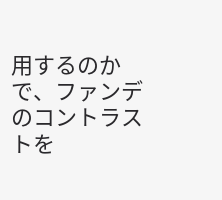用するのかで、ファンデのコントラストを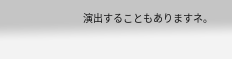演出することもありますネ。